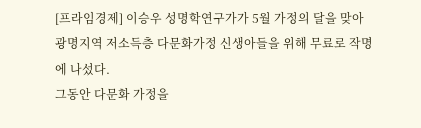[프라임경제] 이승우 성명학연구가가 5월 가정의 달을 맞아 광명지역 저소득층 다문화가정 신생아들을 위해 무료로 작명에 나섰다.
그동안 다문화 가정을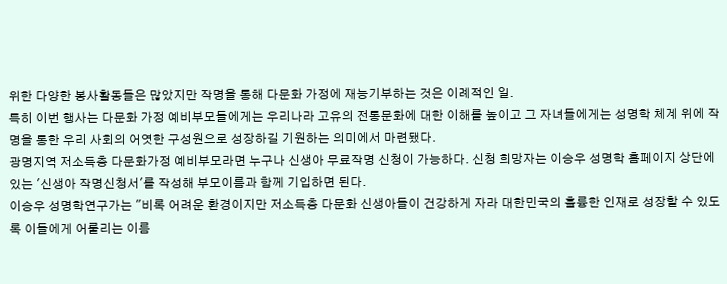위한 다양한 봉사활동들은 많았지만 작명을 통해 다문화 가정에 재능기부하는 것은 이례적인 일.
특히 이번 행사는 다문화 가정 예비부모들에게는 우리나라 고유의 전통문화에 대한 이해를 높이고 그 자녀들에게는 성명학 체계 위에 작명을 통한 우리 사회의 어엿한 구성원으로 성장하길 기원하는 의미에서 마련됐다.
광명지역 저소득층 다문화가정 예비부모라면 누구나 신생아 무료작명 신청이 가능하다. 신청 희망자는 이승우 성명학 홈페이지 상단에 있는 '신생아 작명신청서'를 작성해 부모이름과 함께 기입하면 된다.
이승우 성명학연구가는 "비록 어려운 환경이지만 저소득층 다문화 신생아들이 건강하게 자라 대한민국의 훌륭한 인재로 성장할 수 있도록 이들에게 어룰리는 이름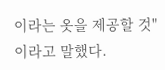이라는 옷을 제공할 것"이라고 말했다.